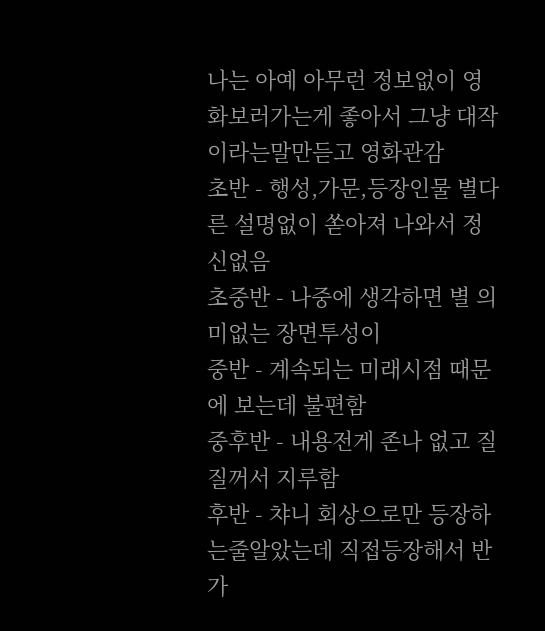나는 아예 아무런 정보없이 영화보러가는게 좋아서 그냥 대작이라는말만듣고 영화관감
초반 - 행성,가문,등장인물 별다른 설명없이 쏟아져 나와서 정신없음
초중반 - 나중에 생각하면 별 의미없는 장면투성이
중반 - 계속되는 미래시점 때문에 보는데 불편함
중후반 - 내용전게 존나 없고 질질꺼서 지루함
후반 - 챠니 회상으로만 등장하는줄알았는데 직접등장해서 반가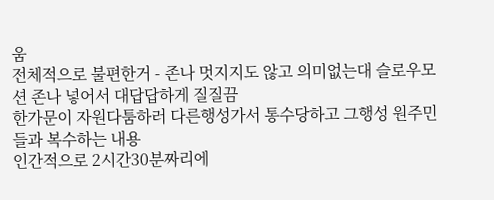움
전체적으로 불편한거 - 존나 멋지지도 않고 의미없는대 슬로우모션 존나 넣어서 대답답하게 질질끔
한가문이 자원다툼하러 다른행성가서 통수당하고 그행성 원주민들과 복수하는 내용
인간적으로 2시간30분짜리에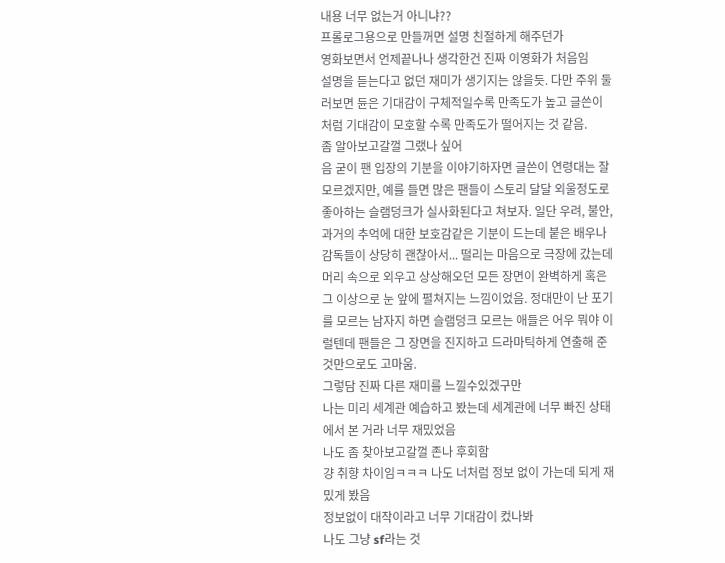내용 너무 없는거 아니냐??
프롤로그용으로 만들꺼면 설명 친절하게 해주던가
영화보면서 언제끝나나 생각한건 진짜 이영화가 처음임
설명을 듣는다고 없던 재미가 생기지는 않을듯. 다만 주위 둘러보면 듄은 기대감이 구체적일수록 만족도가 높고 글쓴이처럼 기대감이 모호할 수록 만족도가 떨어지는 것 같음.
좀 알아보고갈껄 그랬나 싶어
음 굳이 팬 입장의 기분을 이야기하자면 글쓴이 연령대는 잘 모르겠지만, 예를 들면 많은 팬들이 스토리 달달 외울정도로 좋아하는 슬램덩크가 실사화된다고 쳐보자. 일단 우려, 불안, 과거의 추억에 대한 보호감같은 기분이 드는데 붙은 배우나 감독들이 상당히 괜찮아서... 떨리는 마음으로 극장에 갔는데 머리 속으로 외우고 상상해오던 모든 장면이 완벽하게 혹은 그 이상으로 눈 앞에 펼쳐지는 느낌이었음. 정대만이 난 포기를 모르는 남자지 하면 슬램덩크 모르는 애들은 어우 뭐야 이럴텐데 팬들은 그 장면을 진지하고 드라마틱하게 연출해 준 것만으로도 고마움.
그렇담 진짜 다른 재미를 느낄수있겠구만
나는 미리 세계관 예습하고 봤는데 세계관에 너무 빠진 상태에서 본 거라 너무 재밌었음
나도 좀 찾아보고갈껄 존나 후회함
걍 취향 차이임ㅋㅋㅋ 나도 너처럼 정보 없이 가는데 되게 재밌게 봤음
정보없이 대작이라고 너무 기대감이 컸나봐
나도 그냥 sf라는 것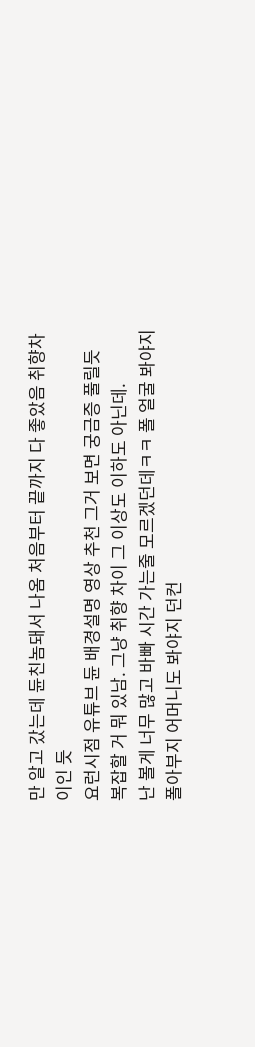만 알고 갔는데 듄친놈돼서 나옴 처음부터 끝까지 다 좋았음 취향차이인 듯
요런시점 유튜브 듄 배경설명 영상 추천 그거 보면 궁금증 풀릴듯
복잡할 거 뭐 있남. 그냥 취향 차이 그 이상도 이하도 아닌데.
난 볼게 너무 많고 바빠 시간 가는줄 모르겠던데ㅋㅋ 폴 얼굴 봐야지 폴아부지 어머니도 봐야지 던컨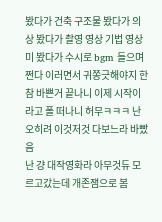봤다가 건축 구조물 봤다가 의상 봤다가 촬영 영상 기법 영상미 봤다가 수시로 bgm 들으며 쩐다 이러면서 귀쫑긋해야지 한참 바쁜거 끝나니 이제 시작이라고 폴 떠나니 허무ㅋㅋㅋ 난 오히려 이것저것 다보느라 바빴음
난 걍 대작영화라 아무것듀 모르고갔는데 개존잼으로 봄